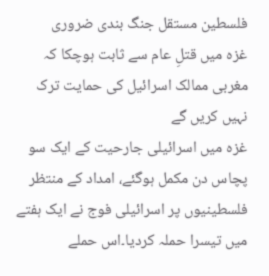فلسطین مستقل جنگ بندی ضروری
غزہ میں قتلِ عام سے ثابت ہوچکا کہ مغربی ممالک اسرائیل کی حمایت ترک نہیں کریں گے
غزہ میں اسرائیلی جارحیت کے ایک سو پچاس دن مکمل ہوگئے، امداد کے منتظر فلسطینیوں پر اسرائیلی فوج نے ایک ہفتے میں تیسرا حملہ کردیا۔اس حملے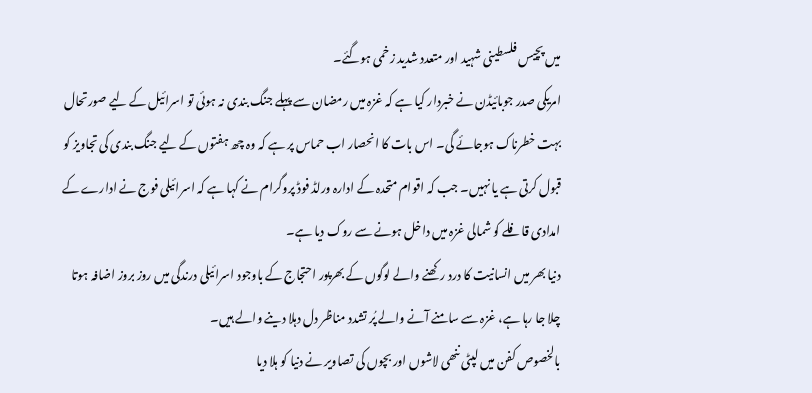میں پچیس فلسطینی شہید اور متعدد شدید زخمی ہوگئے۔
امریکی صدر جوبائیڈن نے خبردار کیا ہے کہ غزہ میں رمضان سے پہلے جنگ بندی نہ ہوئی تو اسرائیل کے لیے صورتحال بہت خطرناک ہوجائے گی۔ اس بات کا انحصار اب حماس پر ہے کہ وہ چھ ہفتوں کے لیے جنگ بندی کی تجاویز کو قبول کرتی ہے یا نہیں۔ جب کہ اقوام متحدہ کے ادارہ ورلڈ فوڈ پروگرام نے کہا ہے کہ اسرائیلی فوج نے ادارے کے امدادی قافلے کو شمالی غزہ میں داخل ہونے سے روک دیا ہے۔
دنیا بھر میں انسانیت کا درد رکھنے والے لوگوں کے بھرپور احتجاج کے باوجود اسرائیلی درندگی میں روز بروز اضافہ ہوتا چلا جا رہا ہے، غزہ سے سامنے آنے والے پُر تشدد مناظر دل دہلا دینے والے ہیں۔
بالخصوص کفن میں لپٹی ننھی لاشوں اور بچوں کی تصاویر نے دنیا کو ہلا دیا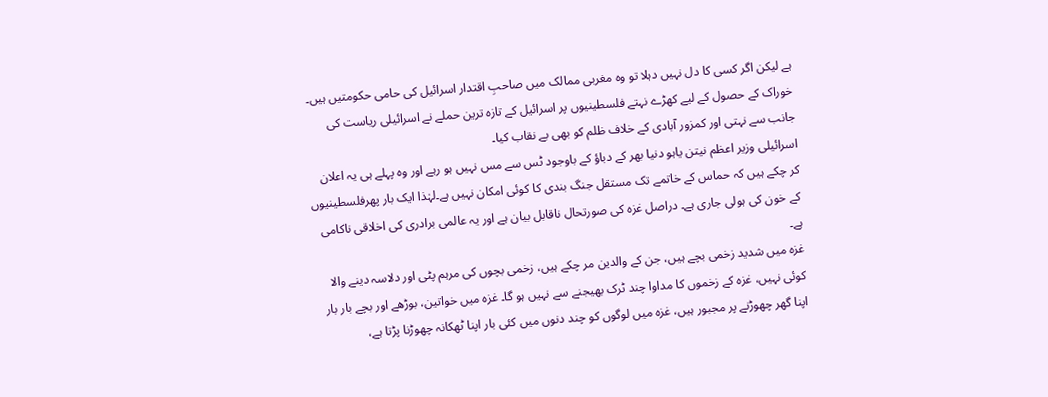ہے لیکن اگر کسی کا دل نہیں دہلا تو وہ مغربی ممالک میں صاحبِ اقتدار اسرائیل کی حامی حکومتیں ہیں۔ خوراک کے حصول کے لیے کھڑے نہتے فلسطینیوں پر اسرائیل کے تازہ ترین حملے نے اسرائیلی ریاست کی جانب سے نہتی اور کمزور آبادی کے خلاف ظلم کو بھی بے نقاب کیا۔
اسرائیلی وزیر اعظم نیتن یاہو دنیا بھر کے دباؤ کے باوجود ٹس سے مس نہیں ہو رہے اور وہ پہلے ہی یہ اعلان کر چکے ہیں کہ حماس کے خاتمے تک مستقل جنگ بندی کا کوئی امکان نہیں ہے۔لہٰذا ایک بار پھرفلسطینیوں کے خون کی ہولی جاری ہے۔ دراصل غزہ کی صورتحال ناقابل بیان ہے اور یہ عالمی برادری کی اخلاقی ناکامی ہے۔
غزہ میں شدید زخمی بچے ہیں، جن کے والدین مر چکے ہیں، زخمی بچوں کی مرہم پٹی اور دلاسہ دینے والا کوئی نہیں، غزہ کے زخموں کا مداوا چند ٹرک بھیجنے سے نہیں ہو گا۔ غزہ میں خواتین، بوڑھے اور بچے بار بار اپنا گھر چھوڑنے پر مجبور ہیں، غزہ میں لوگوں کو چند دنوں میں کئی بار اپنا ٹھکانہ چھوڑنا پڑتا ہے،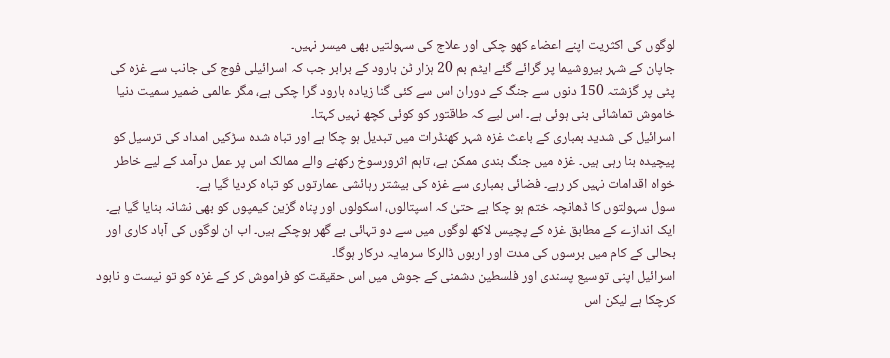لوگوں کی اکثریت اپنے اعضاء کھو چکی اور علاج کی سہولتیں بھی میسر نہیں۔
جاپان کے شہر ہیروشیما پر گرائے گئے ایٹم بم 20 ہزار ٹن بارود کے برابر جب کہ اسرائیلی فوج کی جانب سے غزہ کی پٹی پر گزشتہ 150 دنوں سے جنگ کے دوران اس سے کئی گنا زیادہ بارود گرا چکی ہے، مگر عالمی ضمیر سمیت دنیا خاموش تماشائی بنی ہوئی ہے۔ اس لیے کہ طاقتور کو کوئی کچھ نہیں کہتا۔
اسرائیل کی شدید بمباری کے باعث غزہ شہر کھنڈرات میں تبدیل ہو چکا ہے اور تباہ شدہ سڑکیں امداد کی ترسیل کو پیچیدہ بنا رہی ہیں۔ غزہ میں جنگ بندی ممکن ہے، تاہم اثرورسوخ رکھنے والے ممالک اس پر عمل درآمد کے لیے خاطر خواہ اقدامات نہیں کر رہے۔ فضائی بمباری سے غزہ کی بیشتر رہائشی عمارتوں کو تباہ کردیا گیا ہے۔
سول سہولتوں کا ڈھانچہ ختم ہو چکا ہے حتیٰ کہ اسپتالوں، اسکولوں اور پناہ گزین کیمپوں کو بھی نشانہ بنایا گیا ہے۔ ایک اندازے کے مطابق غزہ کے پچیس لاکھ لوگوں میں سے دو تہائی بے گھر ہوچکے ہیں۔ اب ان لوگوں کی آباد کاری اور بحالی کے کام میں برسوں کی مدت اور اربوں ڈالرکا سرمایہ درکار ہوگا۔
اسرائیل اپنی توسیع پسندی اور فلسطین دشمنی کے جوش میں اس حقیقت کو فراموش کر کے غزہ کو تو نیست و نابود کرچکا ہے لیکن اس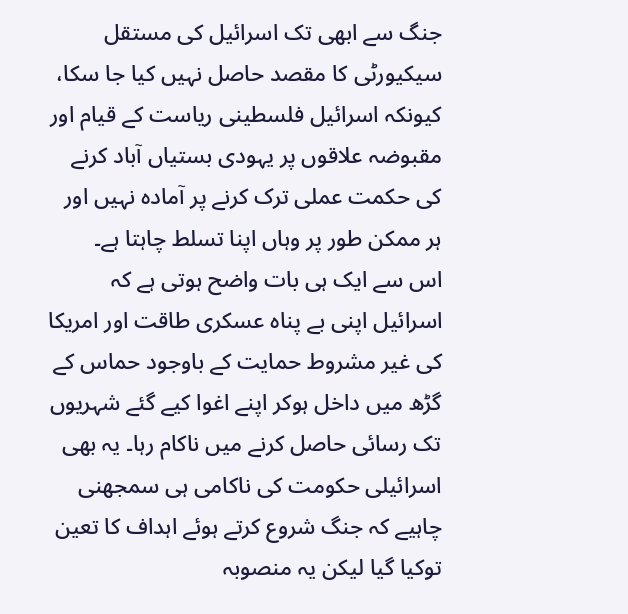جنگ سے ابھی تک اسرائیل کی مستقل سیکیورٹی کا مقصد حاصل نہیں کیا جا سکا، کیونکہ اسرائیل فلسطینی ریاست کے قیام اور مقبوضہ علاقوں پر یہودی بستیاں آباد کرنے کی حکمت عملی ترک کرنے پر آمادہ نہیں اور ہر ممکن طور پر وہاں اپنا تسلط چاہتا ہے۔
اس سے ایک ہی بات واضح ہوتی ہے کہ اسرائیل اپنی بے پناہ عسکری طاقت اور امریکا کی غیر مشروط حمایت کے باوجود حماس کے گڑھ میں داخل ہوکر اپنے اغوا کیے گئے شہریوں تک رسائی حاصل کرنے میں ناکام رہا۔ یہ بھی اسرائیلی حکومت کی ناکامی ہی سمجھنی چاہیے کہ جنگ شروع کرتے ہوئے اہداف کا تعین توکیا گیا لیکن یہ منصوبہ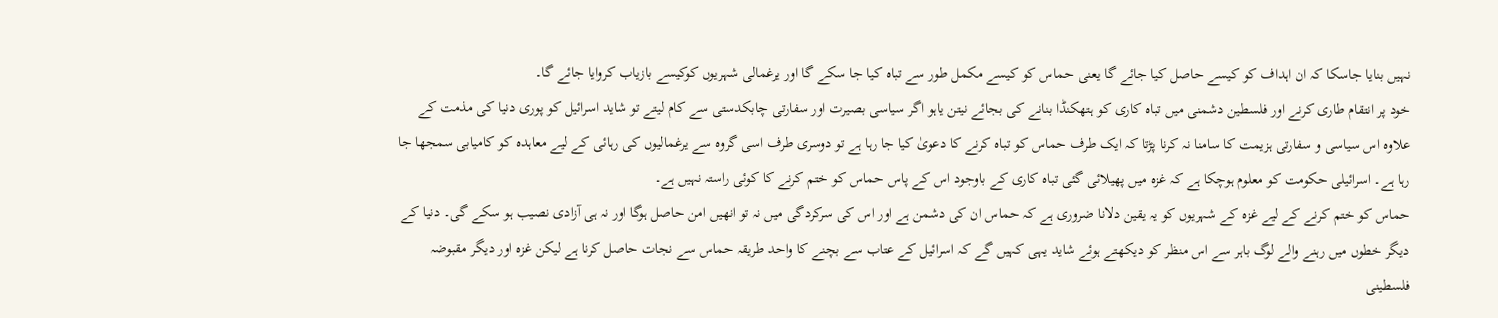نہیں بنایا جاسکا کہ ان اہداف کو کیسے حاصل کیا جائے گا یعنی حماس کو کیسے مکمل طور سے تباہ کیا جا سکے گا اور یرغمالی شہریوں کوکیسے بازیاب کروایا جائے گا۔
خود پر انتقام طاری کرنے اور فلسطین دشمنی میں تباہ کاری کو ہتھکنڈا بنانے کی بجائے نیتن یاہو اگر سیاسی بصیرت اور سفارتی چابکدستی سے کام لیتے تو شاید اسرائیل کو پوری دنیا کی مذمت کے علاوہ اس سیاسی و سفارتی ہزیمت کا سامنا نہ کرنا پڑتا کہ ایک طرف حماس کو تباہ کرنے کا دعویٰ کیا جا رہا ہے تو دوسری طرف اسی گروہ سے یرغمالیوں کی رہائی کے لیے معاہدہ کو کامیابی سمجھا جا رہا ہے۔ اسرائیلی حکومت کو معلوم ہوچکا ہے کہ غزہ میں پھیلائی گئی تباہ کاری کے باوجود اس کے پاس حماس کو ختم کرنے کا کوئی راستہ نہیں ہے۔
حماس کو ختم کرنے کے لیے غزہ کے شہریوں کو یہ یقین دلانا ضروری ہے کہ حماس ان کی دشمن ہے اور اس کی سرکردگی میں نہ تو انھیں امن حاصل ہوگا اور نہ ہی آزادی نصیب ہو سکے گی۔ دنیا کے دیگر خطوں میں رہنے والے لوگ باہر سے اس منظر کو دیکھتے ہوئے شاید یہی کہیں گے کہ اسرائیل کے عتاب سے بچنے کا واحد طریقہ حماس سے نجات حاصل کرنا ہے لیکن غزہ اور دیگر مقبوضہ فلسطینی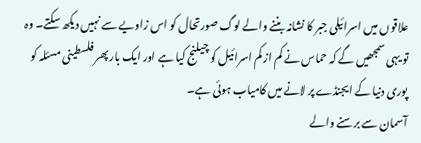علاقوں میں اسرائیلی جبر کا نشانہ بننے والے لوگ صورتحال کو اس زاویے سے نہیں دیکھ سکتے۔ وہ تو یہی سمجھیں گے کہ حماس نے کم از کم اسرائیل کو چیلنج کیا ہے اور ایک بار پھر فلسطینی مسئلہ کو پوری دنیا کے ایجنڈے پر لانے میں کامیاب ہوئی ہے۔
آسمان سے برسنے والے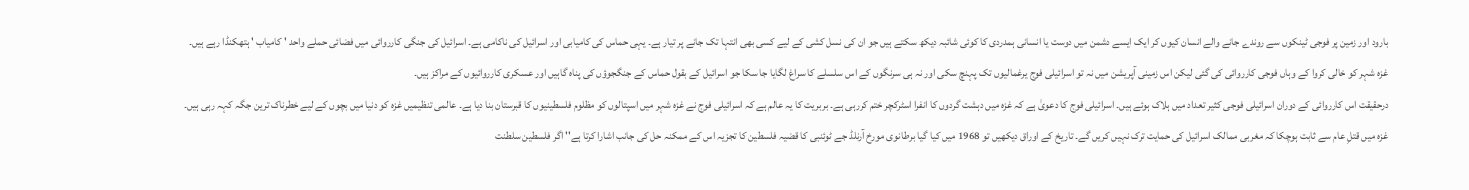بارود اور زمین پر فوجی ٹینکوں سے روندے جانے والے انسان کیوں کر ایک ایسے دشمن میں دوست یا انسانی ہمدردی کا کوئی شائبہ دیکھ سکتے ہیں جو ان کی نسل کشی کے لیے کسی بھی انتہا تک جانے پر تیار ہے۔ یہی حماس کی کامیابی اور اسرائیل کی ناکامی ہے۔ اسرائیل کی جنگی کارروائی میں فضائی حملے واحد ' کامیاب ' ہتھکنڈا رہے ہیں۔
غزہ شہر کو خالی کروا کے وہاں فوجی کارروائی کی گئی لیکن اس زمینی آپریشن میں نہ تو اسرائیلی فوج یرغمالیوں تک پہنچ سکی اور نہ ہی سرنگوں کے اس سلسلے کا سراغ لگایا جا سکا جو اسرائیل کے بقول حماس کے جنگجوؤں کی پناہ گاہیں اور عسکری کارروائیوں کے مراکز ہیں۔
درحقیقت اس کارروائی کے دوران اسرائیلی فوجی کثیر تعداد میں ہلاک ہوئے ہیں۔ اسرائیلی فوج کا دعویٰ ہے کہ غزہ میں دہشت گردوں کا انفرا اسٹرکچر ختم کررہی ہے۔ بربریت کا یہ عالم ہے کہ اسرائیلی فوج نے غزہ شہر میں اسپتالوں کو مظلوم فلسطینیوں کا قبرستان بنا دیا ہے۔ عالمی تنظیمیں غزہ کو دنیا میں بچوں کے لیے خطرناک ترین جگہ کہہ رہی ہیں۔
غزہ میں قتلِ عام سے ثابت ہوچکا کہ مغربی ممالک اسرائیل کی حمایت ترک نہیں کریں گے۔ تاریخ کے اوراق دیکھیں تو 1968 میں کیا گیا برطانوی مورخ آرنلڈ جے ٹوئنبی کا قضیہ فلسطین کا تجزیہ اس کے ممکنہ حل کی جانب اشارا کرتا ہے'' اگر فلسطین سلطنت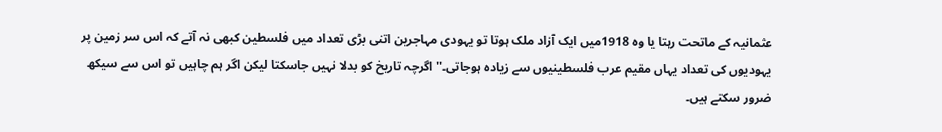عثمانیہ کے ماتحت رہتا یا وہ 1918میں ایک آزاد ملک ہوتا تو یہودی مہاجرین اتنی بڑی تعداد میں فلسطین کبھی نہ آتے کہ اس سر زمین پر یہودیوں کی تعداد یہاں مقیم عرب فلسطینیوں سے زیادہ ہوجاتی۔'' اگرچہ تاریخ کو بدلا نہیں جاسکتا لیکن اگر ہم چاہیں تو اس سے سیکھ ضرور سکتے ہیں۔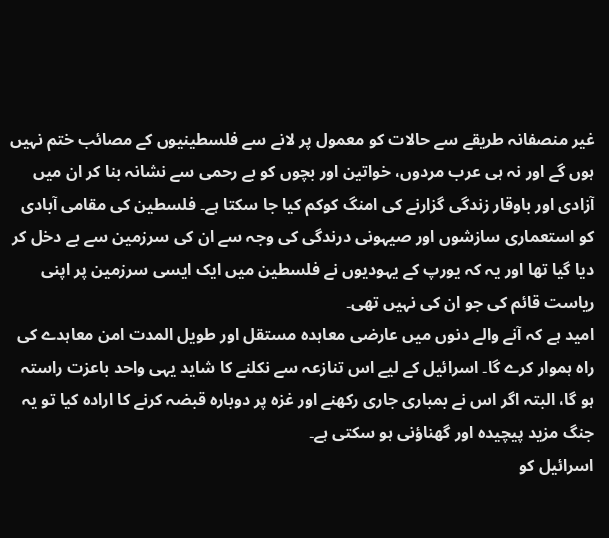غیر منصفانہ طریقے سے حالات کو معمول پر لانے سے فلسطینیوں کے مصائب ختم نہیں ہوں گے اور نہ ہی عرب مردوں، خواتین اور بچوں کو بے رحمی سے نشانہ بنا کر ان میں آزادی اور باوقار زندگی گزارنے کی امنگ کوکم کیا جا سکتا ہے۔ فلسطین کی مقامی آبادی کو استعماری سازشوں اور صیہونی درندگی کی وجہ سے ان کی سرزمین سے بے دخل کر دیا گیا تھا اور یہ کہ یورپ کے یہودیوں نے فلسطین میں ایک ایسی سرزمین پر اپنی ریاست قائم کی جو ان کی نہیں تھی۔
امید ہے کہ آنے والے دنوں میں عارضی معاہدہ مستقل اور طویل المدت امن معاہدے کی راہ ہموار کرے گا۔ اسرائیل کے لیے اس تنازعہ سے نکلنے کا شاید یہی واحد باعزت راستہ ہو گا، البتہ اگر اس نے بمباری جاری رکھنے اور غزہ پر دوبارہ قبضہ کرنے کا ارادہ کیا تو یہ جنگ مزید پیچیدہ اور گھناؤنی ہو سکتی ہے۔
اسرائیل کو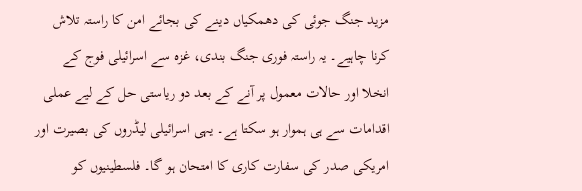مزید جنگ جوئی کی دھمکیاں دینے کی بجائے امن کا راستہ تلاش کرنا چاہیے۔ یہ راستہ فوری جنگ بندی، غزہ سے اسرائیلی فوج کے انخلا اور حالات معمول پر آنے کے بعد دو ریاستی حل کے لیے عملی اقدامات سے ہی ہموار ہو سکتا ہے۔ یہی اسرائیلی لیڈروں کی بصیرت اور امریکی صدر کی سفارت کاری کا امتحان ہو گا۔ فلسطینیوں کو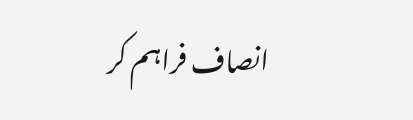انصاف فراہم کر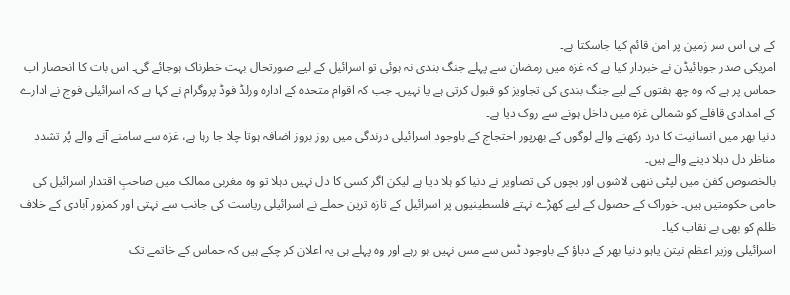کے ہی اس سر زمین پر امن قائم کیا جاسکتا ہے۔
امریکی صدر جوبائیڈن نے خبردار کیا ہے کہ غزہ میں رمضان سے پہلے جنگ بندی نہ ہوئی تو اسرائیل کے لیے صورتحال بہت خطرناک ہوجائے گی۔ اس بات کا انحصار اب حماس پر ہے کہ وہ چھ ہفتوں کے لیے جنگ بندی کی تجاویز کو قبول کرتی ہے یا نہیں۔ جب کہ اقوام متحدہ کے ادارہ ورلڈ فوڈ پروگرام نے کہا ہے کہ اسرائیلی فوج نے ادارے کے امدادی قافلے کو شمالی غزہ میں داخل ہونے سے روک دیا ہے۔
دنیا بھر میں انسانیت کا درد رکھنے والے لوگوں کے بھرپور احتجاج کے باوجود اسرائیلی درندگی میں روز بروز اضافہ ہوتا چلا جا رہا ہے، غزہ سے سامنے آنے والے پُر تشدد مناظر دل دہلا دینے والے ہیں۔
بالخصوص کفن میں لپٹی ننھی لاشوں اور بچوں کی تصاویر نے دنیا کو ہلا دیا ہے لیکن اگر کسی کا دل نہیں دہلا تو وہ مغربی ممالک میں صاحبِ اقتدار اسرائیل کی حامی حکومتیں ہیں۔ خوراک کے حصول کے لیے کھڑے نہتے فلسطینیوں پر اسرائیل کے تازہ ترین حملے نے اسرائیلی ریاست کی جانب سے نہتی اور کمزور آبادی کے خلاف ظلم کو بھی بے نقاب کیا۔
اسرائیلی وزیر اعظم نیتن یاہو دنیا بھر کے دباؤ کے باوجود ٹس سے مس نہیں ہو رہے اور وہ پہلے ہی یہ اعلان کر چکے ہیں کہ حماس کے خاتمے تک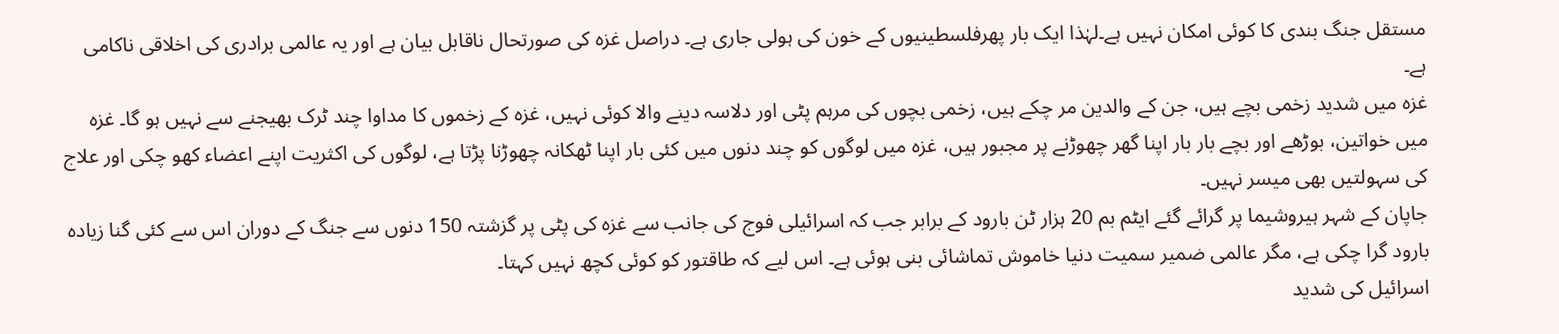مستقل جنگ بندی کا کوئی امکان نہیں ہے۔لہٰذا ایک بار پھرفلسطینیوں کے خون کی ہولی جاری ہے۔ دراصل غزہ کی صورتحال ناقابل بیان ہے اور یہ عالمی برادری کی اخلاقی ناکامی ہے۔
غزہ میں شدید زخمی بچے ہیں، جن کے والدین مر چکے ہیں، زخمی بچوں کی مرہم پٹی اور دلاسہ دینے والا کوئی نہیں، غزہ کے زخموں کا مداوا چند ٹرک بھیجنے سے نہیں ہو گا۔ غزہ میں خواتین، بوڑھے اور بچے بار بار اپنا گھر چھوڑنے پر مجبور ہیں، غزہ میں لوگوں کو چند دنوں میں کئی بار اپنا ٹھکانہ چھوڑنا پڑتا ہے، لوگوں کی اکثریت اپنے اعضاء کھو چکی اور علاج کی سہولتیں بھی میسر نہیں۔
جاپان کے شہر ہیروشیما پر گرائے گئے ایٹم بم 20 ہزار ٹن بارود کے برابر جب کہ اسرائیلی فوج کی جانب سے غزہ کی پٹی پر گزشتہ 150 دنوں سے جنگ کے دوران اس سے کئی گنا زیادہ بارود گرا چکی ہے، مگر عالمی ضمیر سمیت دنیا خاموش تماشائی بنی ہوئی ہے۔ اس لیے کہ طاقتور کو کوئی کچھ نہیں کہتا۔
اسرائیل کی شدید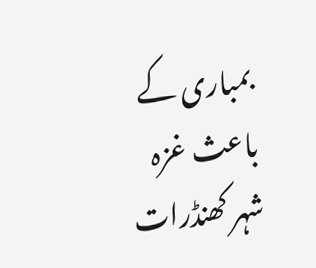بمباری کے باعث غزہ شہر کھنڈرات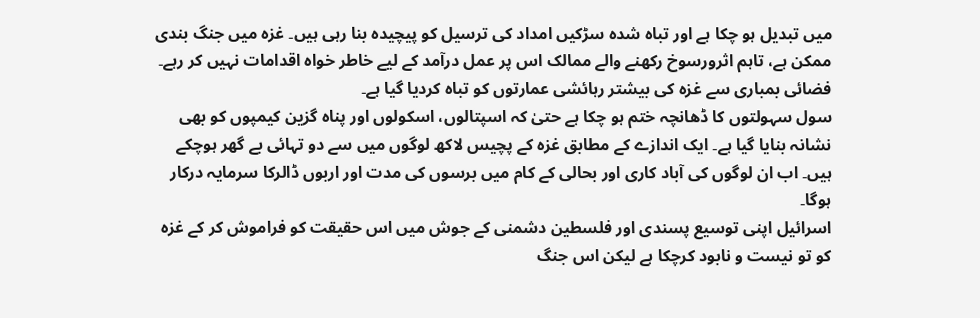میں تبدیل ہو چکا ہے اور تباہ شدہ سڑکیں امداد کی ترسیل کو پیچیدہ بنا رہی ہیں۔ غزہ میں جنگ بندی ممکن ہے، تاہم اثرورسوخ رکھنے والے ممالک اس پر عمل درآمد کے لیے خاطر خواہ اقدامات نہیں کر رہے۔ فضائی بمباری سے غزہ کی بیشتر رہائشی عمارتوں کو تباہ کردیا گیا ہے۔
سول سہولتوں کا ڈھانچہ ختم ہو چکا ہے حتیٰ کہ اسپتالوں، اسکولوں اور پناہ گزین کیمپوں کو بھی نشانہ بنایا گیا ہے۔ ایک اندازے کے مطابق غزہ کے پچیس لاکھ لوگوں میں سے دو تہائی بے گھر ہوچکے ہیں۔ اب ان لوگوں کی آباد کاری اور بحالی کے کام میں برسوں کی مدت اور اربوں ڈالرکا سرمایہ درکار ہوگا۔
اسرائیل اپنی توسیع پسندی اور فلسطین دشمنی کے جوش میں اس حقیقت کو فراموش کر کے غزہ کو تو نیست و نابود کرچکا ہے لیکن اس جنگ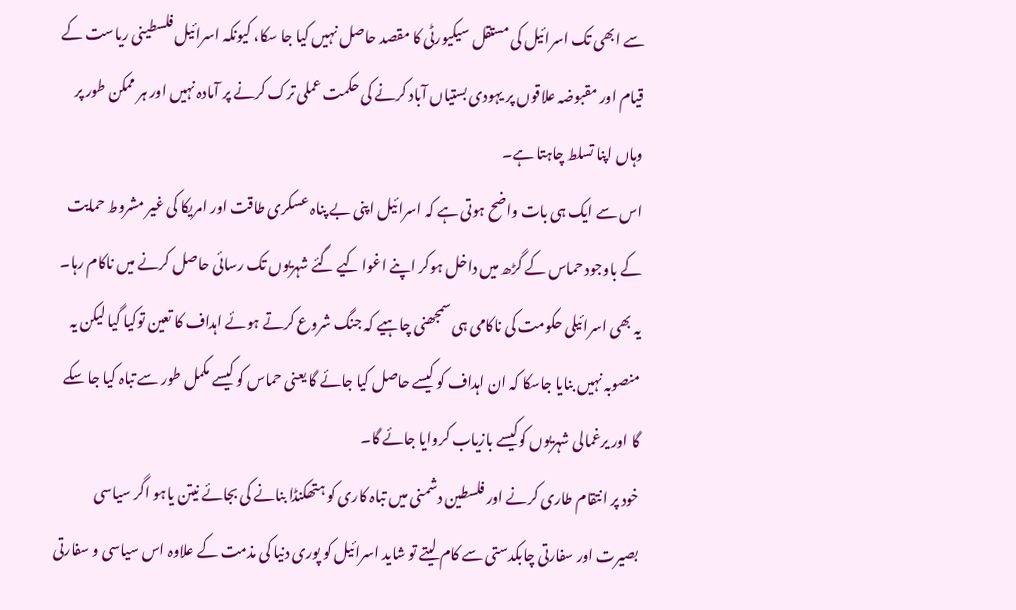سے ابھی تک اسرائیل کی مستقل سیکیورٹی کا مقصد حاصل نہیں کیا جا سکا، کیونکہ اسرائیل فلسطینی ریاست کے قیام اور مقبوضہ علاقوں پر یہودی بستیاں آباد کرنے کی حکمت عملی ترک کرنے پر آمادہ نہیں اور ہر ممکن طور پر وہاں اپنا تسلط چاہتا ہے۔
اس سے ایک ہی بات واضح ہوتی ہے کہ اسرائیل اپنی بے پناہ عسکری طاقت اور امریکا کی غیر مشروط حمایت کے باوجود حماس کے گڑھ میں داخل ہوکر اپنے اغوا کیے گئے شہریوں تک رسائی حاصل کرنے میں ناکام رہا۔ یہ بھی اسرائیلی حکومت کی ناکامی ہی سمجھنی چاہیے کہ جنگ شروع کرتے ہوئے اہداف کا تعین توکیا گیا لیکن یہ منصوبہ نہیں بنایا جاسکا کہ ان اہداف کو کیسے حاصل کیا جائے گا یعنی حماس کو کیسے مکمل طور سے تباہ کیا جا سکے گا اور یرغمالی شہریوں کوکیسے بازیاب کروایا جائے گا۔
خود پر انتقام طاری کرنے اور فلسطین دشمنی میں تباہ کاری کو ہتھکنڈا بنانے کی بجائے نیتن یاہو اگر سیاسی بصیرت اور سفارتی چابکدستی سے کام لیتے تو شاید اسرائیل کو پوری دنیا کی مذمت کے علاوہ اس سیاسی و سفارتی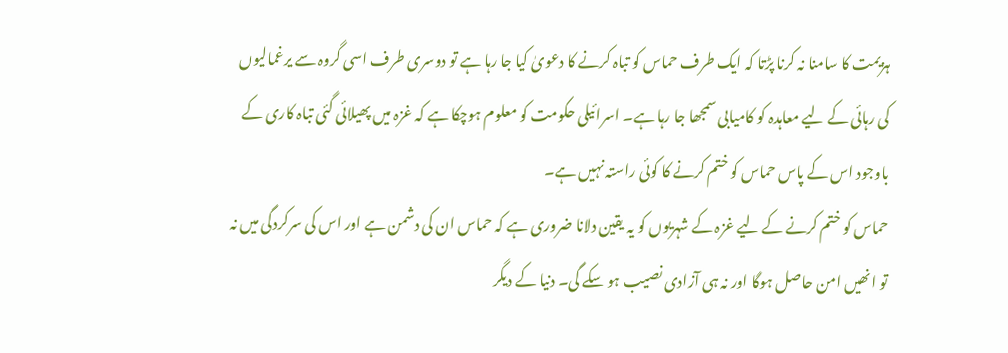ہزیمت کا سامنا نہ کرنا پڑتا کہ ایک طرف حماس کو تباہ کرنے کا دعویٰ کیا جا رہا ہے تو دوسری طرف اسی گروہ سے یرغمالیوں کی رہائی کے لیے معاہدہ کو کامیابی سمجھا جا رہا ہے۔ اسرائیلی حکومت کو معلوم ہوچکا ہے کہ غزہ میں پھیلائی گئی تباہ کاری کے باوجود اس کے پاس حماس کو ختم کرنے کا کوئی راستہ نہیں ہے۔
حماس کو ختم کرنے کے لیے غزہ کے شہریوں کو یہ یقین دلانا ضروری ہے کہ حماس ان کی دشمن ہے اور اس کی سرکردگی میں نہ تو انھیں امن حاصل ہوگا اور نہ ہی آزادی نصیب ہو سکے گی۔ دنیا کے دیگر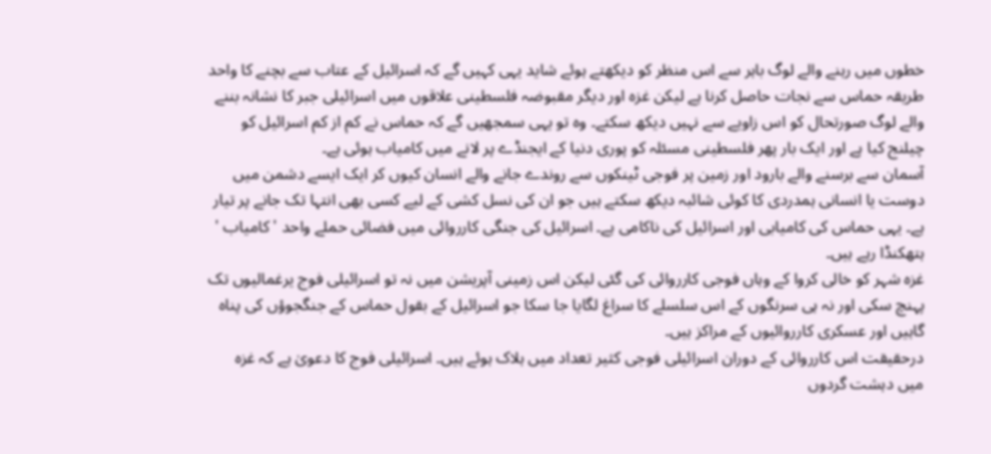خطوں میں رہنے والے لوگ باہر سے اس منظر کو دیکھتے ہوئے شاید یہی کہیں گے کہ اسرائیل کے عتاب سے بچنے کا واحد طریقہ حماس سے نجات حاصل کرنا ہے لیکن غزہ اور دیگر مقبوضہ فلسطینی علاقوں میں اسرائیلی جبر کا نشانہ بننے والے لوگ صورتحال کو اس زاویے سے نہیں دیکھ سکتے۔ وہ تو یہی سمجھیں گے کہ حماس نے کم از کم اسرائیل کو چیلنج کیا ہے اور ایک بار پھر فلسطینی مسئلہ کو پوری دنیا کے ایجنڈے پر لانے میں کامیاب ہوئی ہے۔
آسمان سے برسنے والے بارود اور زمین پر فوجی ٹینکوں سے روندے جانے والے انسان کیوں کر ایک ایسے دشمن میں دوست یا انسانی ہمدردی کا کوئی شائبہ دیکھ سکتے ہیں جو ان کی نسل کشی کے لیے کسی بھی انتہا تک جانے پر تیار ہے۔ یہی حماس کی کامیابی اور اسرائیل کی ناکامی ہے۔ اسرائیل کی جنگی کارروائی میں فضائی حملے واحد ' کامیاب ' ہتھکنڈا رہے ہیں۔
غزہ شہر کو خالی کروا کے وہاں فوجی کارروائی کی گئی لیکن اس زمینی آپریشن میں نہ تو اسرائیلی فوج یرغمالیوں تک پہنچ سکی اور نہ ہی سرنگوں کے اس سلسلے کا سراغ لگایا جا سکا جو اسرائیل کے بقول حماس کے جنگجوؤں کی پناہ گاہیں اور عسکری کارروائیوں کے مراکز ہیں۔
درحقیقت اس کارروائی کے دوران اسرائیلی فوجی کثیر تعداد میں ہلاک ہوئے ہیں۔ اسرائیلی فوج کا دعویٰ ہے کہ غزہ میں دہشت گردوں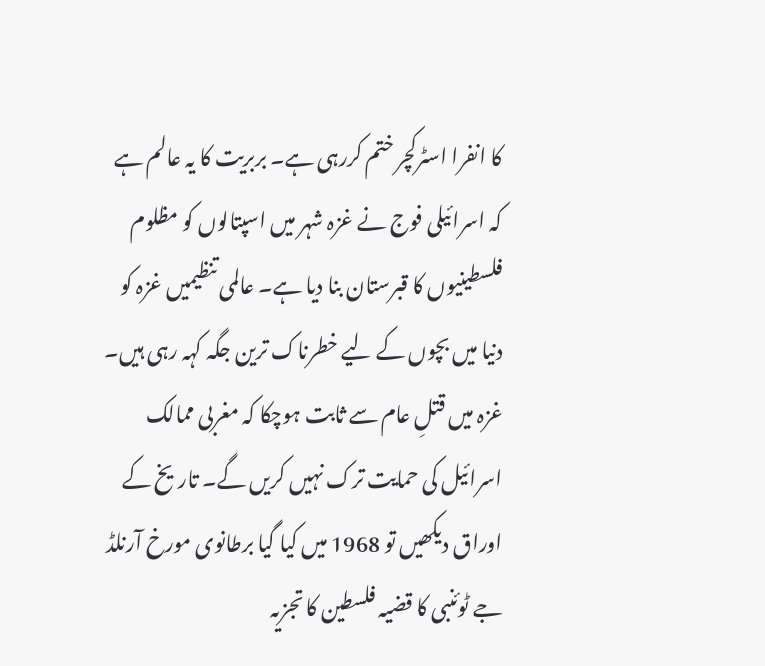کا انفرا اسٹرکچر ختم کررہی ہے۔ بربریت کا یہ عالم ہے کہ اسرائیلی فوج نے غزہ شہر میں اسپتالوں کو مظلوم فلسطینیوں کا قبرستان بنا دیا ہے۔ عالمی تنظیمیں غزہ کو دنیا میں بچوں کے لیے خطرناک ترین جگہ کہہ رہی ہیں۔
غزہ میں قتلِ عام سے ثابت ہوچکا کہ مغربی ممالک اسرائیل کی حمایت ترک نہیں کریں گے۔ تاریخ کے اوراق دیکھیں تو 1968 میں کیا گیا برطانوی مورخ آرنلڈ جے ٹوئنبی کا قضیہ فلسطین کا تجزیہ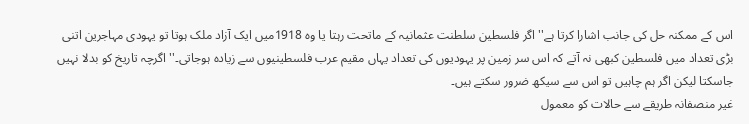اس کے ممکنہ حل کی جانب اشارا کرتا ہے'' اگر فلسطین سلطنت عثمانیہ کے ماتحت رہتا یا وہ 1918میں ایک آزاد ملک ہوتا تو یہودی مہاجرین اتنی بڑی تعداد میں فلسطین کبھی نہ آتے کہ اس سر زمین پر یہودیوں کی تعداد یہاں مقیم عرب فلسطینیوں سے زیادہ ہوجاتی۔'' اگرچہ تاریخ کو بدلا نہیں جاسکتا لیکن اگر ہم چاہیں تو اس سے سیکھ ضرور سکتے ہیں۔
غیر منصفانہ طریقے سے حالات کو معمول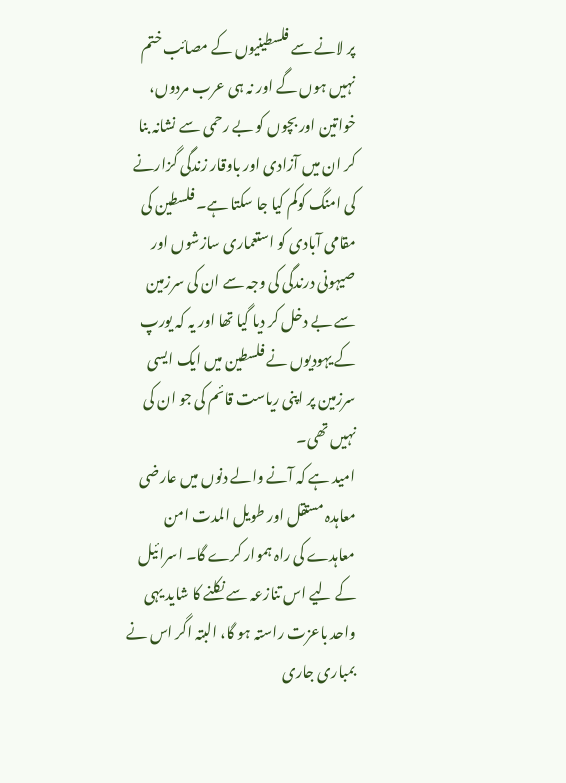پر لانے سے فلسطینیوں کے مصائب ختم نہیں ہوں گے اور نہ ہی عرب مردوں، خواتین اور بچوں کو بے رحمی سے نشانہ بنا کر ان میں آزادی اور باوقار زندگی گزارنے کی امنگ کوکم کیا جا سکتا ہے۔ فلسطین کی مقامی آبادی کو استعماری سازشوں اور صیہونی درندگی کی وجہ سے ان کی سرزمین سے بے دخل کر دیا گیا تھا اور یہ کہ یورپ کے یہودیوں نے فلسطین میں ایک ایسی سرزمین پر اپنی ریاست قائم کی جو ان کی نہیں تھی۔
امید ہے کہ آنے والے دنوں میں عارضی معاہدہ مستقل اور طویل المدت امن معاہدے کی راہ ہموار کرے گا۔ اسرائیل کے لیے اس تنازعہ سے نکلنے کا شاید یہی واحد باعزت راستہ ہو گا، البتہ اگر اس نے بمباری جاری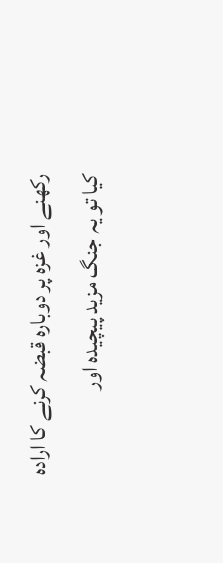رکھنے اور غزہ پر دوبارہ قبضہ کرنے کا ارادہ کیا تو یہ جنگ مزید پیچیدہ اور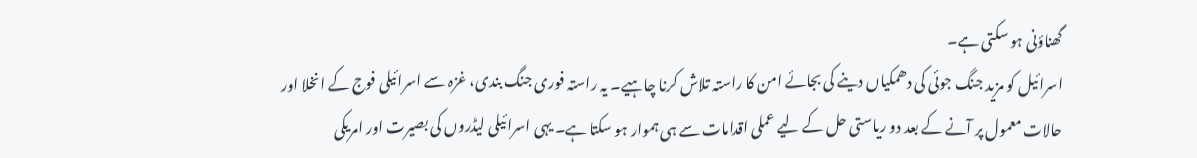گھناؤنی ہو سکتی ہے۔
اسرائیل کو مزید جنگ جوئی کی دھمکیاں دینے کی بجائے امن کا راستہ تلاش کرنا چاہیے۔ یہ راستہ فوری جنگ بندی، غزہ سے اسرائیلی فوج کے انخلا اور حالات معمول پر آنے کے بعد دو ریاستی حل کے لیے عملی اقدامات سے ہی ہموار ہو سکتا ہے۔ یہی اسرائیلی لیڈروں کی بصیرت اور امریکی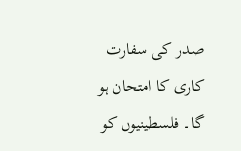صدر کی سفارت کاری کا امتحان ہو گا۔ فلسطینیوں کو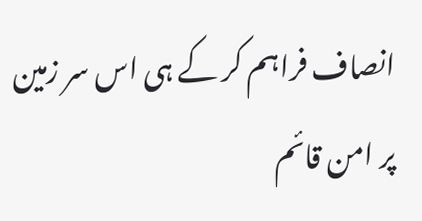انصاف فراہم کر کے ہی اس سر زمین پر امن قائم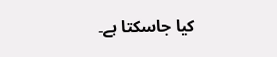کیا جاسکتا ہے۔